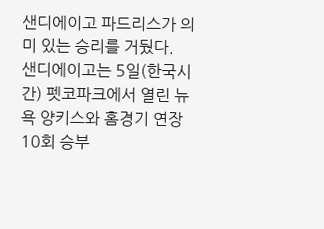샌디에이고 파드리스가 의미 있는 승리를 거뒀다.
샌디에이고는 5일(한국시간) 펫코파크에서 열린 뉴욕 양키스와 홈경기 연장 10회 승부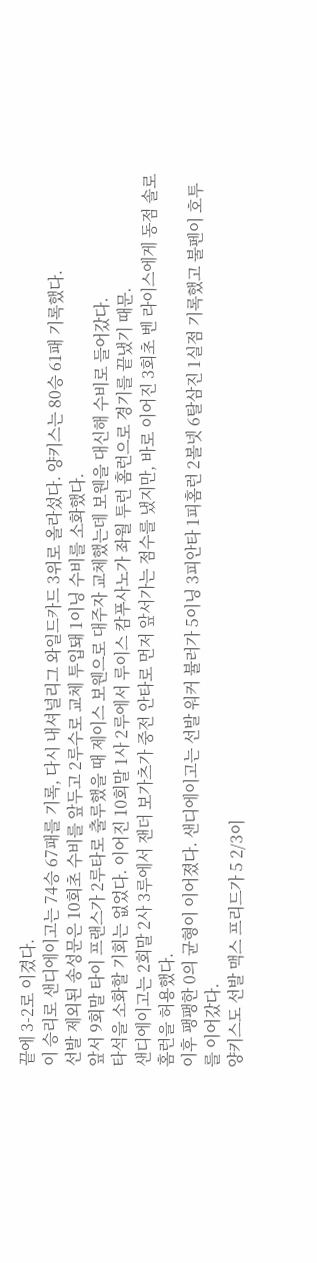끝에 3-2로 이겼다.
이 승리로 샌디에이고는 74승 67패를 기록, 다시 내셔널리그 와일드카드 3위로 올라섰다. 양키스는 80승 61패 기록했다.
선발 제외된 송성문은 10회초 수비를 앞두고 2루수로 교체 투입돼 1이닝 수비를 소화했다.
앞서 9회말 타이 프랜스가 2루타로 출루했을 때 제이스 보웬으로 대주자 교체했는데 보웬을 대신해 수비로 들어갔다.
타석을 소화할 기회는 없었다. 이어진 10회말 1사 2루에서 루이스 캄푸사노가 좌월 투런 홈런으로 경기를 끝냈기 때문.
샌디에이고는 2회말 2사 3루에서 잰더 보가츠가 중전 안타로 먼저 앞서가는 점수를 냈지만, 바로 이어진 3회초 벤 라이스에게 동점 솔로 홈런을 허용했다.
이후 팽팽한 0의 균형이 이어졌다. 샌디에이고는 선발 워커 뷸러가 5이닝 3피안타 1피홈런 2볼넷 6탈삼진 1실점 기록했고 불펜이 호투를 이어갔다.
양키스도 선발 맥스 프리드가 5 2/3이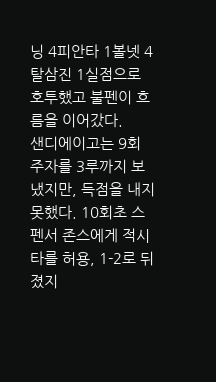닝 4피안타 1볼넷 4탈삼진 1실점으로 호투했고 불펜이 흐름을 이어갔다.
샌디에이고는 9회 주자를 3루까지 보냈지만, 득점을 내지 못했다. 10회초 스펜서 존스에게 적시타를 허용, 1-2로 뒤졌지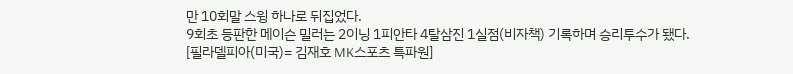만 10회말 스윙 하나로 뒤집었다.
9회초 등판한 메이슨 밀러는 2이닝 1피안타 4탈삼진 1실점(비자책) 기록하며 승리투수가 됐다.
[필라델피아(미국)= 김재호 MK스포츠 특파원]